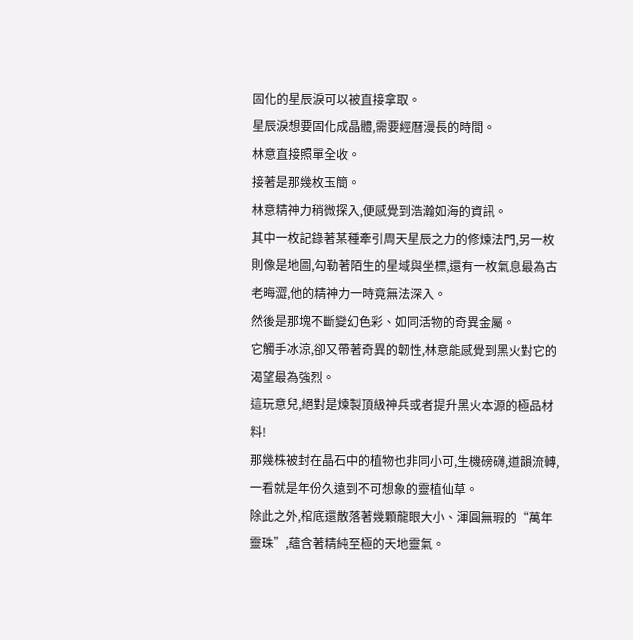固化的星辰淚可以被直接拿取。
星辰淚想要固化成晶體,需要經曆漫長的時間。
林意直接照單全收。
接著是那幾枚玉簡。
林意精神力稍微探入,便感覺到浩瀚如海的資訊。
其中一枚記錄著某種牽引周天星辰之力的修煉法門,另一枚則像是地圖,勾勒著陌生的星域與坐標,還有一枚氣息最為古老晦澀,他的精神力一時竟無法深入。
然後是那塊不斷變幻色彩、如同活物的奇異金屬。
它觸手冰涼,卻又帶著奇異的韌性,林意能感覺到黑火對它的渴望最為強烈。
這玩意兒,絕對是煉製頂級神兵或者提升黑火本源的極品材料!
那幾株被封在晶石中的植物也非同小可,生機磅礴,道韻流轉,一看就是年份久遠到不可想象的靈植仙草。
除此之外,棺底還散落著幾顆龍眼大小、渾圓無瑕的“萬年靈珠”,蘊含著精純至極的天地靈氣。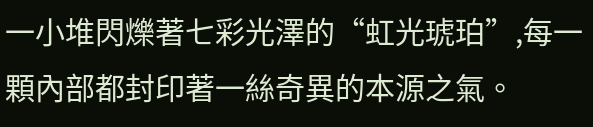一小堆閃爍著七彩光澤的“虹光琥珀”,每一顆內部都封印著一絲奇異的本源之氣。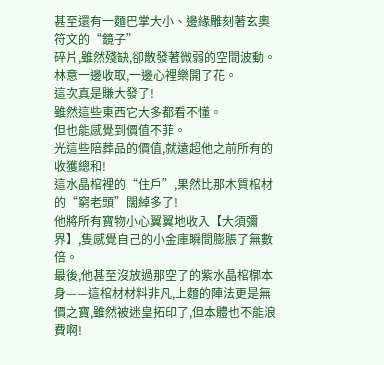甚至還有一麵巴掌大小、邊緣雕刻著玄奧符文的“鏡子”
碎片,雖然殘缺,卻散發著微弱的空間波動。
林意一邊收取,一邊心裡樂開了花。
這次真是賺大發了!
雖然這些東西它大多都看不懂。
但也能感覺到價值不菲。
光這些陪葬品的價值,就遠超他之前所有的收獲總和!
這水晶棺裡的“住戶”,果然比那木質棺材的“窮老頭”闊綽多了!
他將所有寶物小心翼翼地收入【大須彌界】,隻感覺自己的小金庫瞬間膨脹了無數倍。
最後,他甚至沒放過那空了的紫水晶棺槨本身——這棺材材料非凡,上麵的陣法更是無價之寶,雖然被迷皇拓印了,但本體也不能浪費啊!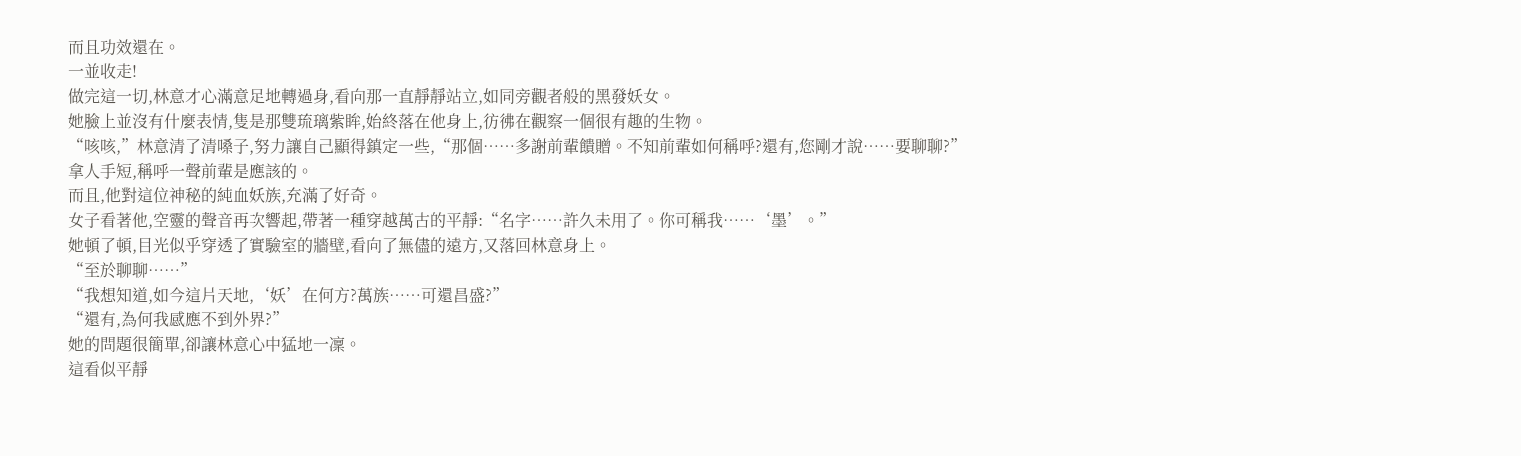而且功效還在。
一並收走!
做完這一切,林意才心滿意足地轉過身,看向那一直靜靜站立,如同旁觀者般的黑發妖女。
她臉上並沒有什麼表情,隻是那雙琉璃紫眸,始終落在他身上,彷彿在觀察一個很有趣的生物。
“咳咳,”林意清了清嗓子,努力讓自己顯得鎮定一些,“那個……多謝前輩饋贈。不知前輩如何稱呼?還有,您剛才說……要聊聊?”
拿人手短,稱呼一聲前輩是應該的。
而且,他對這位神秘的純血妖族,充滿了好奇。
女子看著他,空靈的聲音再次響起,帶著一種穿越萬古的平靜:“名字……許久未用了。你可稱我……‘墨’。”
她頓了頓,目光似乎穿透了實驗室的牆壁,看向了無儘的遠方,又落回林意身上。
“至於聊聊……”
“我想知道,如今這片天地,‘妖’在何方?萬族……可還昌盛?”
“還有,為何我感應不到外界?”
她的問題很簡單,卻讓林意心中猛地一凜。
這看似平靜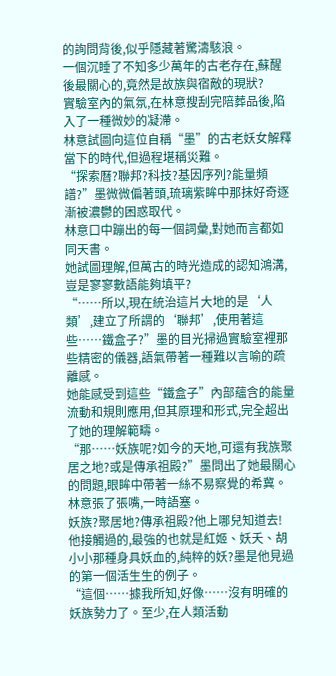的詢問背後,似乎隱藏著驚濤駭浪。
一個沉睡了不知多少萬年的古老存在,蘇醒後最關心的,竟然是故族與宿敵的現狀?
實驗室內的氣氛,在林意搜刮完陪葬品後,陷入了一種微妙的凝滯。
林意試圖向這位自稱“墨”的古老妖女解釋當下的時代,但過程堪稱災難。
“探索曆?聯邦?科技?基因序列?能量頻譜?”墨微微偏著頭,琉璃紫眸中那抹好奇逐漸被濃鬱的困惑取代。
林意口中蹦出的每一個詞彙,對她而言都如同天書。
她試圖理解,但萬古的時光造成的認知鴻溝,豈是寥寥數語能夠填平?
“……所以,現在統治這片大地的是‘人類’,建立了所謂的‘聯邦’,使用著這些……鐵盒子?”墨的目光掃過實驗室裡那些精密的儀器,語氣帶著一種難以言喻的疏離感。
她能感受到這些“鐵盒子”內部蘊含的能量流動和規則應用,但其原理和形式,完全超出了她的理解範疇。
“那……妖族呢?如今的天地,可還有我族聚居之地?或是傳承祖殿?”墨問出了她最關心的問題,眼眸中帶著一絲不易察覺的希冀。
林意張了張嘴,一時語塞。
妖族?聚居地?傳承祖殿?他上哪兒知道去!
他接觸過的,最強的也就是紅姬、妖夭、胡小小那種身具妖血的,純粹的妖?墨是他見過的第一個活生生的例子。
“這個……據我所知,好像……沒有明確的妖族勢力了。至少,在人類活動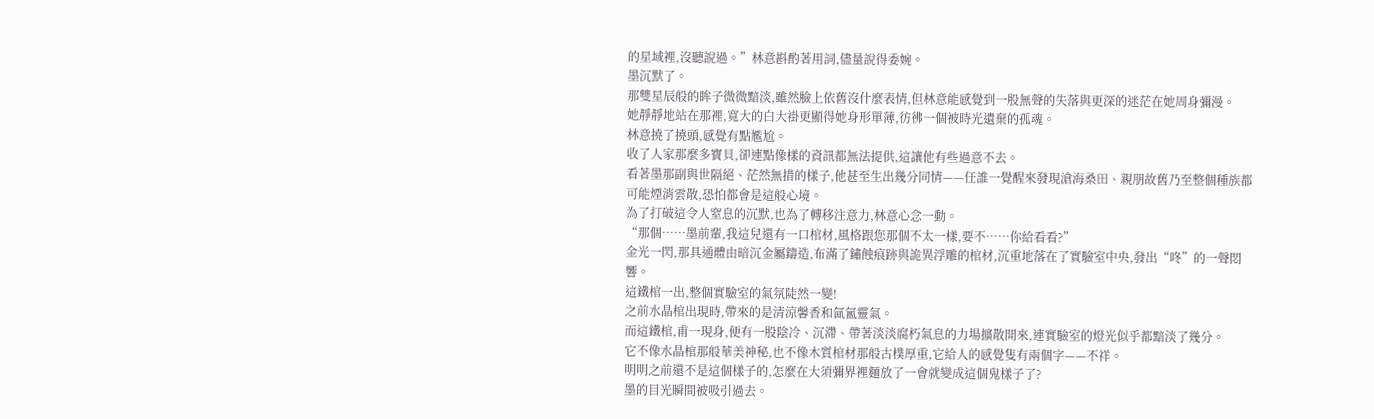的星域裡,沒聽說過。”林意斟酌著用詞,儘量說得委婉。
墨沉默了。
那雙星辰般的眸子微微黯淡,雖然臉上依舊沒什麼表情,但林意能感覺到一股無聲的失落與更深的迷茫在她周身彌漫。
她靜靜地站在那裡,寬大的白大褂更顯得她身形單薄,彷彿一個被時光遺棄的孤魂。
林意撓了撓頭,感覺有點尷尬。
收了人家那麼多寶貝,卻連點像樣的資訊都無法提供,這讓他有些過意不去。
看著墨那副與世隔絕、茫然無措的樣子,他甚至生出幾分同情——任誰一覺醒來發現滄海桑田、親朋故舊乃至整個種族都可能煙消雲散,恐怕都會是這般心境。
為了打破這令人窒息的沉默,也為了轉移注意力,林意心念一動。
“那個……墨前輩,我這兒還有一口棺材,風格跟您那個不太一樣,要不……你給看看?”
金光一閃,那具通體由暗沉金屬鑄造,布滿了鏽蝕痕跡與詭異浮雕的棺材,沉重地落在了實驗室中央,發出“咚”的一聲悶響。
這鐵棺一出,整個實驗室的氣氛陡然一變!
之前水晶棺出現時,帶來的是清涼馨香和氤氳靈氣。
而這鐵棺,甫一現身,便有一股陰冷、沉滯、帶著淡淡腐朽氣息的力場擴散開來,連實驗室的燈光似乎都黯淡了幾分。
它不像水晶棺那般華美神秘,也不像木質棺材那般古樸厚重,它給人的感覺隻有兩個字——不祥。
明明之前還不是這個樣子的,怎麼在大須彌界裡麵放了一會就變成這個鬼樣子了?
墨的目光瞬間被吸引過去。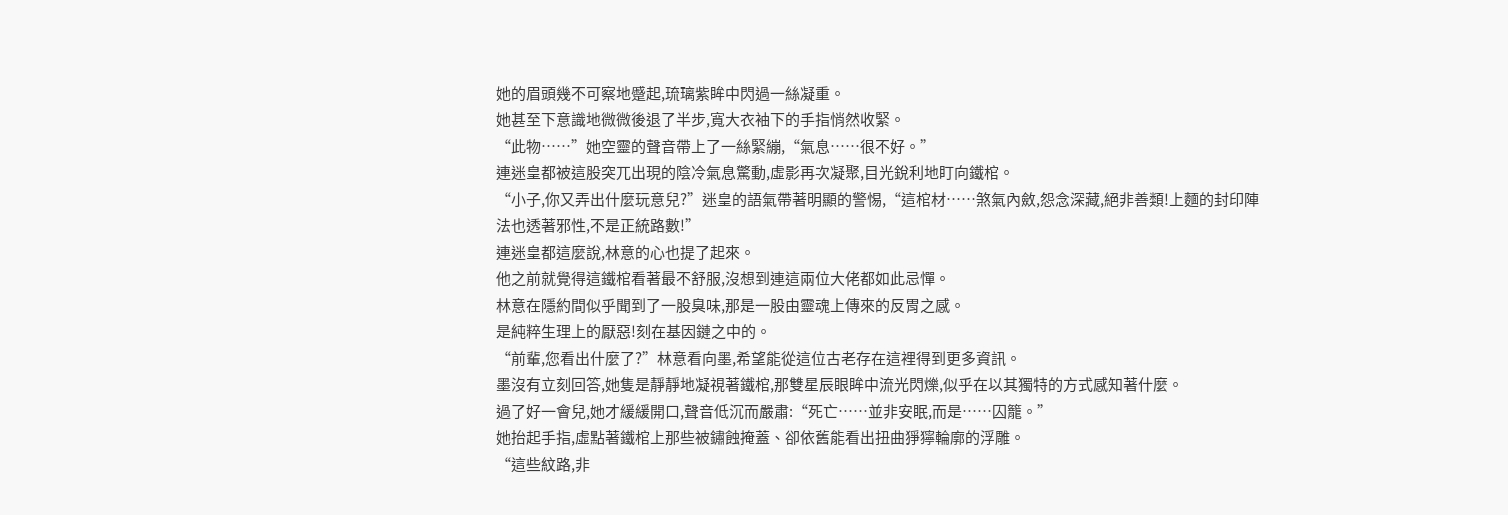她的眉頭幾不可察地蹙起,琉璃紫眸中閃過一絲凝重。
她甚至下意識地微微後退了半步,寬大衣袖下的手指悄然收緊。
“此物……”她空靈的聲音帶上了一絲緊繃,“氣息……很不好。”
連迷皇都被這股突兀出現的陰冷氣息驚動,虛影再次凝聚,目光銳利地盯向鐵棺。
“小子,你又弄出什麼玩意兒?”迷皇的語氣帶著明顯的警惕,“這棺材……煞氣內斂,怨念深藏,絕非善類!上麵的封印陣法也透著邪性,不是正統路數!”
連迷皇都這麼說,林意的心也提了起來。
他之前就覺得這鐵棺看著最不舒服,沒想到連這兩位大佬都如此忌憚。
林意在隱約間似乎聞到了一股臭味,那是一股由靈魂上傳來的反胃之感。
是純粹生理上的厭惡!刻在基因鏈之中的。
“前輩,您看出什麼了?”林意看向墨,希望能從這位古老存在這裡得到更多資訊。
墨沒有立刻回答,她隻是靜靜地凝視著鐵棺,那雙星辰眼眸中流光閃爍,似乎在以其獨特的方式感知著什麼。
過了好一會兒,她才緩緩開口,聲音低沉而嚴肅:“死亡……並非安眠,而是……囚籠。”
她抬起手指,虛點著鐵棺上那些被鏽蝕掩蓋、卻依舊能看出扭曲猙獰輪廓的浮雕。
“這些紋路,非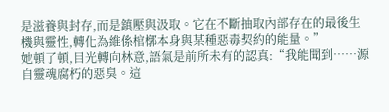是滋養與封存,而是鎮壓與汲取。它在不斷抽取內部存在的最後生機與靈性,轉化為維係棺槨本身與某種惡毒契約的能量。”
她頓了頓,目光轉向林意,語氣是前所未有的認真:“我能聞到……源自靈魂腐朽的惡臭。這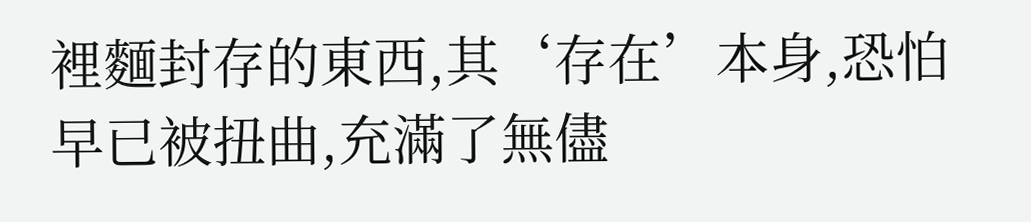裡麵封存的東西,其‘存在’本身,恐怕早已被扭曲,充滿了無儘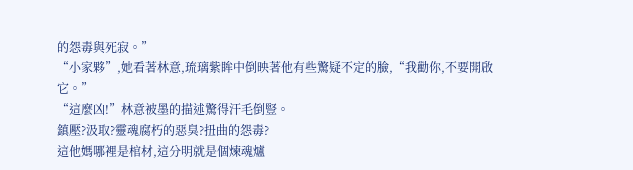的怨毒與死寂。”
“小家夥”,她看著林意,琉璃紫眸中倒映著他有些驚疑不定的臉,“我勸你,不要開啟它。”
“這麼凶!”林意被墨的描述驚得汗毛倒豎。
鎮壓?汲取?靈魂腐朽的惡臭?扭曲的怨毒?
這他媽哪裡是棺材,這分明就是個煉魂爐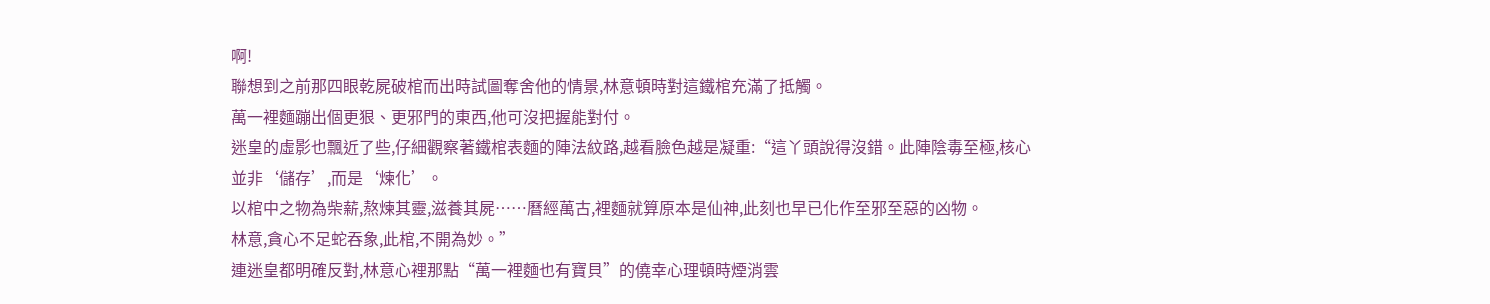啊!
聯想到之前那四眼乾屍破棺而出時試圖奪舍他的情景,林意頓時對這鐵棺充滿了抵觸。
萬一裡麵蹦出個更狠、更邪門的東西,他可沒把握能對付。
迷皇的虛影也飄近了些,仔細觀察著鐵棺表麵的陣法紋路,越看臉色越是凝重:“這丫頭說得沒錯。此陣陰毒至極,核心並非‘儲存’,而是‘煉化’。
以棺中之物為柴薪,熬煉其靈,滋養其屍……曆經萬古,裡麵就算原本是仙神,此刻也早已化作至邪至惡的凶物。
林意,貪心不足蛇吞象,此棺,不開為妙。”
連迷皇都明確反對,林意心裡那點“萬一裡麵也有寶貝”的僥幸心理頓時煙消雲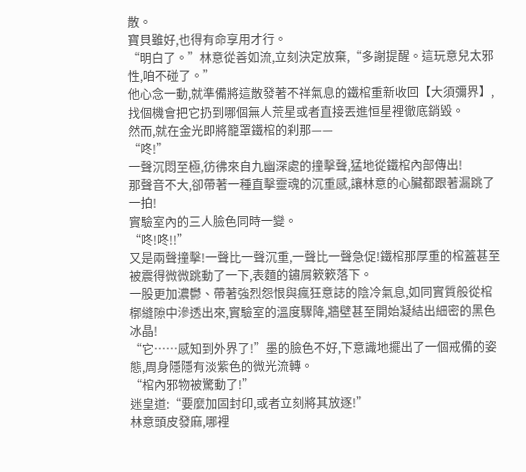散。
寶貝雖好,也得有命享用才行。
“明白了。”林意從善如流,立刻決定放棄,“多謝提醒。這玩意兒太邪性,咱不碰了。”
他心念一動,就準備將這散發著不祥氣息的鐵棺重新收回【大須彌界】,找個機會把它扔到哪個無人荒星或者直接丟進恒星裡徹底銷毀。
然而,就在金光即將籠罩鐵棺的刹那——
“咚!”
一聲沉悶至極,彷彿來自九幽深處的撞擊聲,猛地從鐵棺內部傳出!
那聲音不大,卻帶著一種直擊靈魂的沉重感,讓林意的心臟都跟著漏跳了一拍!
實驗室內的三人臉色同時一變。
“咚!咚!!”
又是兩聲撞擊!一聲比一聲沉重,一聲比一聲急促!鐵棺那厚重的棺蓋甚至被震得微微跳動了一下,表麵的鏽屑簌簌落下。
一股更加濃鬱、帶著強烈怨恨與瘋狂意誌的陰冷氣息,如同實質般從棺槨縫隙中滲透出來,實驗室的溫度驟降,牆壁甚至開始凝結出細密的黑色冰晶!
“它……感知到外界了!”墨的臉色不好,下意識地擺出了一個戒備的姿態,周身隱隱有淡紫色的微光流轉。
“棺內邪物被驚動了!”
迷皇道:“要麼加固封印,或者立刻將其放逐!”
林意頭皮發麻,哪裡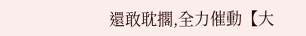還敢耽擱,全力催動【大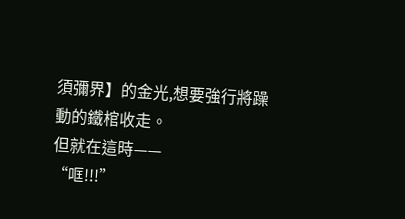須彌界】的金光,想要強行將躁動的鐵棺收走。
但就在這時——
“哐!!!”